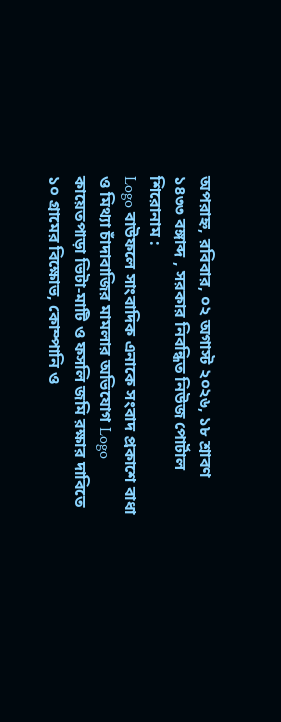অপরাহ্ন, রবিবার, ০২ অগাস্ট ২০২৬, ১৮ শ্রাবণ ১৪৩৩ বঙ্গাব্দ , সরকার নিবন্ধিত নিউজ পোর্টাল
শিরোনাম :
Logo বাউফলে সাংবাদিক এনাকে সংবাদ প্রকাশে বাধা ও মিথ্যা চাঁদাবাজির মামলার অভিযোগ Logo কায়েতপাড়া ভিটা-মাটি ও ফসলি জমি রক্ষার দাবিতে ১০ গ্রামের বিক্ষোভ, কোম্পানি ও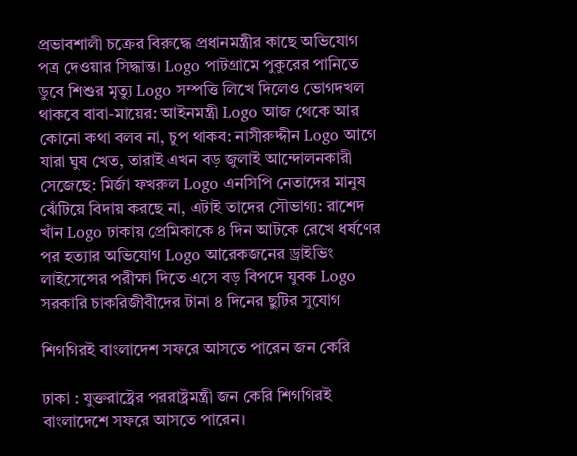প্রভাবশালী চক্রের বিরুদ্ধে প্রধানমন্ত্রীর কাছে অভিযোগ পত্র দেওয়ার সিদ্ধান্ত। Logo পাটগ্রামে পুকুরের পানিতে ডুবে শিশুর মৃত্যু Logo সম্পত্তি লিখে দিলেও ভোগদখল থাকবে বাবা-মায়ের: আইনমন্ত্রী Logo আজ থেকে আর কোনো কথা বলব না, চুপ থাকব: নাসীরুদ্দীন Logo আগে যারা ঘুষ খেত, তারাই এখন বড় জুলাই আন্দোলনকারী সেজেছে: মির্জা ফখরুল Logo এনসিপি নেতাদের মানুষ ঝেঁটিয়ে বিদায় করছে না, এটাই তাদের সৌভাগ্য: রাশেদ খাঁন Logo ঢাকায় প্রেমিকাকে ৪ দিন আটকে রেখে ধর্ষণের পর হত্যার অভিযোগ Logo আরেকজনের ড্রাইভিং লাইসেন্সের পরীক্ষা দিতে এসে বড় বিপদে যুবক Logo সরকারি চাকরিজীবীদের টানা ৪ দিনের ছুটির সুযোগ

শিগগিরই বাংলাদেশ সফরে আসতে পারেন জন কেরি

ঢাকা : যুক্তরাষ্ট্রের পররাষ্ট্রমন্ত্রী জন কেরি শিগগিরই বাংলাদেশে সফরে আসতে পারেন।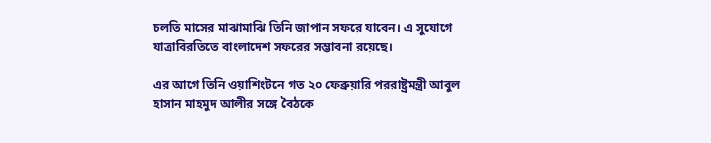চলতি মাসের মাঝামাঝি তিনি জাপান সফরে যাবেন। এ সুযোগে যাত্রাবিরতিতে বাংলাদেশ সফরের সম্ভাবনা রয়েছে।

এর আগে তিনি ওয়াশিংটনে গত ২০ ফেব্রুয়ারি পররাষ্ট্রমন্ত্রী আবুল হাসান মাহমুদ আলীর সঙ্গে বৈঠকে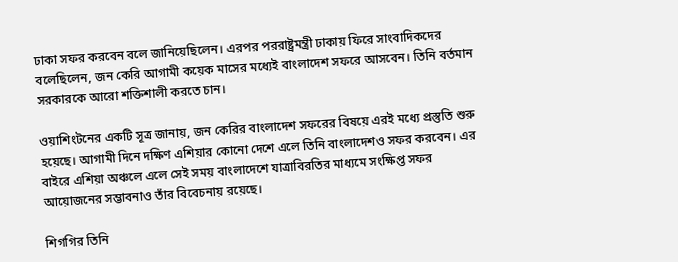ঢাকা সফর করবেন বলে জানিয়েছিলেন। এরপর পররাষ্ট্রমন্ত্রী ঢাকায় ফিরে সাংবাদিকদের বলেছিলেন, জন কেরি আগামী কয়েক মাসের মধ্যেই বাংলাদেশ সফরে আসবেন। তিনি বর্তমান সরকারকে আরো শক্তিশালী করতে চান।

ওয়াশিংটনের একটি সূত্র জানায়, জন কেরির বাংলাদেশ সফরের বিষয়ে এরই মধ্যে প্রস্তুতি শুরু হয়েছে। আগামী দিনে দক্ষিণ এশিয়ার কোনো দেশে এলে তিনি বাংলাদেশও সফর করবেন। এর বাইরে এশিয়া অঞ্চলে এলে সেই সময় বাংলাদেশে যাত্রাবিরতির মাধ্যমে সংক্ষিপ্ত সফর আয়োজনের সম্ভাবনাও তাঁর বিবেচনায় রয়েছে।

শিগগির তিনি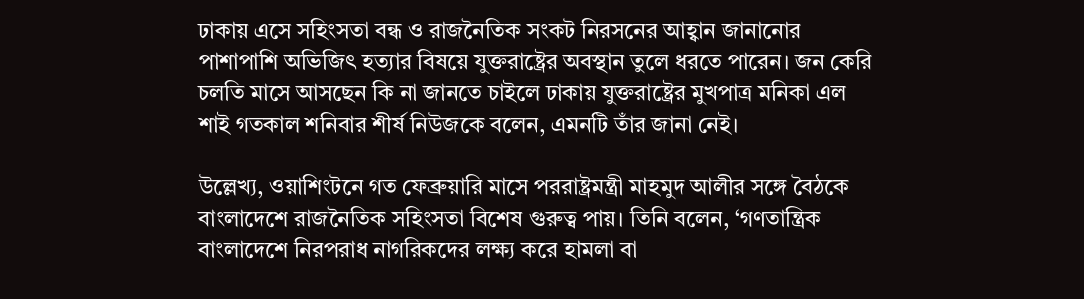ঢাকায় এসে সহিংসতা বন্ধ ও রাজনৈতিক সংকট নিরসনের আহ্বান জানানোর পাশাপাশি অভিজিৎ হত্যার বিষয়ে যুক্তরাষ্ট্রের অবস্থান তুলে ধরতে পারেন। জন কেরি চলতি মাসে আসছেন কি না জানতে চাইলে ঢাকায় যুক্তরাষ্ট্রের মুখপাত্র মনিকা এল শাই গতকাল শনিবার শীর্ষ নিউজকে বলেন, এমনটি তাঁর জানা নেই।

উল্লেখ্য, ওয়াশিংটনে গত ফেব্রুয়ারি মাসে পররাষ্ট্রমন্ত্রী মাহমুদ আলীর সঙ্গে বৈঠকে বাংলাদেশে রাজনৈতিক সহিংসতা বিশেষ গুরুত্ব পায়। তিনি বলেন, ‘গণতান্ত্রিক বাংলাদেশে নিরপরাধ নাগরিকদের লক্ষ্য করে হামলা বা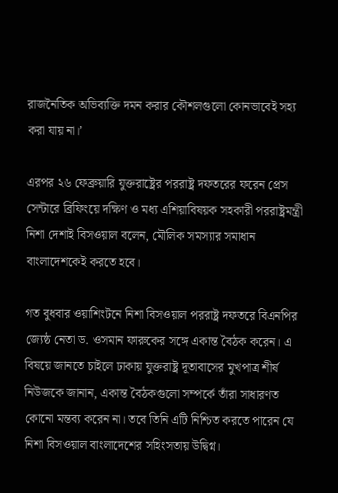রাজনৈতিক অভিব্যক্তি দমন করার কৌশলগুলো কোনভাবেই সহ্য করা যায় না।’

এরপর ২৬ ফেব্রুয়ারি যুক্তরাষ্ট্রের পররাষ্ট্র দফতরের ফরেন প্রেস সেন্টারে ব্রিফিংয়ে দক্ষিণ ও মধ্য এশিয়াবিষয়ক সহকারী পররাষ্ট্রমন্ত্রী নিশা দেশাই বিসওয়াল বলেন, মৌলিক সমস্যার সমাধান বাংলাদেশকেই করতে হবে।

গত বুধবার ওয়াশিংটনে নিশা বিসওয়াল পররাষ্ট্র দফতরে বিএনপির জ্যেষ্ঠ নেতা ড. ওসমান ফারুকের সঙ্গে একান্ত বৈঠক করেন। এ বিষয়ে জানতে চাইলে ঢাকায় যুক্তরাষ্ট্র দূতাবাসের মুখপাত্র শীর্ষ নিউজকে জানান, একান্ত বৈঠকগুলো সম্পর্কে তাঁরা সাধারণত কোনো মন্তব্য করেন না। তবে তিনি এটি নিশ্চিত করতে পারেন যে নিশা বিসওয়াল বাংলাদেশের সহিংসতায় উদ্বিগ্ন।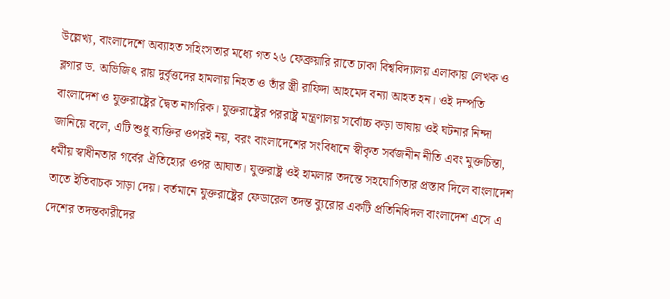উল্লেখ্য, বাংলাদেশে অব্যাহত সহিংসতার মধ্যে গত ২৬ ফেব্রুয়ারি রাতে ঢাকা বিশ্ববিদ্যালয় এলাকায় লেখক ও ব্লগার ড. অভিজিৎ রায় দুর্বৃত্তদের হামলায় নিহত ও তাঁর স্ত্রী রাফিদা আহমেদ বন্যা আহত হন। ওই দম্পতি বাংলাদেশ ও যুক্তরাষ্ট্রের দ্বৈত নাগরিক। যুক্তরাষ্ট্রের পররাষ্ট্র মন্ত্রণালয় সর্বোচ্চ কড়া ভাষায় ওই ঘটনার নিন্দা জানিয়ে বলে, এটি শুধু ব্যক্তির ওপরই নয়, বরং বাংলাদেশের সংবিধানে স্বীকৃত সর্বজনীন নীতি এবং মুক্তচিন্তা, ধর্মীয় স্বাধীনতার গর্বের ঐতিহ্যের ওপর আঘাত। যুক্তরাষ্ট্র ওই হামলার তদন্তে সহযোগিতার প্রস্তাব দিলে বাংলাদেশ তাতে ইতিবাচক সাড়া দেয়। বর্তমানে যুক্তরাষ্ট্রের ফেডারেল তদন্ত ব্যুরোর একটি প্রতিনিধিদল বাংলাদেশ এসে এ দেশের তদন্তকারীদের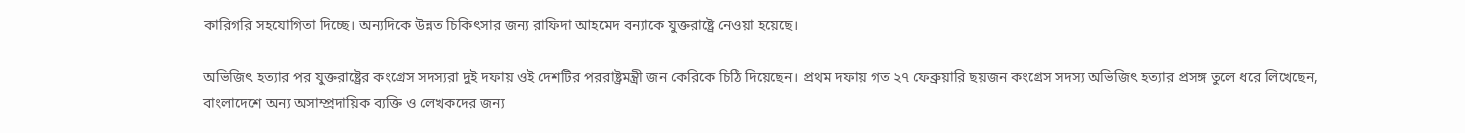কারিগরি সহযোগিতা দিচ্ছে। অন্যদিকে উন্নত চিকিৎসার জন্য রাফিদা আহমেদ বন্যাকে যুক্তরাষ্ট্রে নেওয়া হয়েছে।

অভিজিৎ হত্যার পর যুক্তরাষ্ট্রের কংগ্রেস সদস্যরা দুই দফায় ওই দেশটির পররাষ্ট্রমন্ত্রী জন কেরিকে চিঠি দিয়েছেন। প্রথম দফায় গত ২৭ ফেব্রুয়ারি ছয়জন কংগ্রেস সদস্য অভিজিৎ হত্যার প্রসঙ্গ তুলে ধরে লিখেছেন, বাংলাদেশে অন্য অসাম্প্রদায়িক ব্যক্তি ও লেখকদের জন্য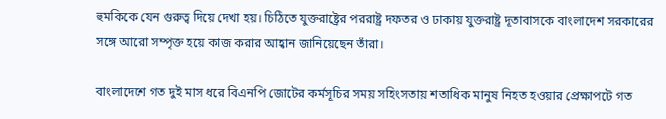হুমকিকে যেন গুরুত্ব দিয়ে দেখা হয়। চিঠিতে যুক্তরাষ্ট্রের পররাষ্ট্র দফতর ও ঢাকায় যুক্তরাষ্ট্র দূতাবাসকে বাংলাদেশ সরকারের সঙ্গে আরো সম্পৃক্ত হয়ে কাজ করার আহ্বান জানিয়েছেন তাঁরা।

বাংলাদেশে গত দুই মাস ধরে বিএনপি জোটের কর্মসূচির সময় সহিংসতায় শতাধিক মানুষ নিহত হওয়ার প্রেক্ষাপটে গত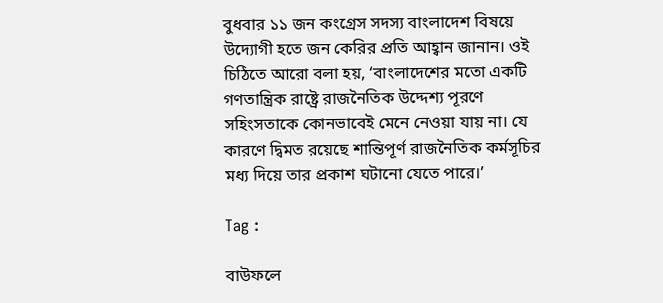বুধবার ১১ জন কংগ্রেস সদস্য বাংলাদেশ বিষয়ে উদ্যোগী হতে জন কেরির প্রতি আহ্বান জানান। ওই চিঠিতে আরো বলা হয়, ‘বাংলাদেশের মতো একটি গণতান্ত্রিক রাষ্ট্রে রাজনৈতিক উদ্দেশ্য পূরণে সহিংসতাকে কোনভাবেই মেনে নেওয়া যায় না। যে কারণে দ্বিমত রয়েছে শান্তিপূর্ণ রাজনৈতিক কর্মসূচির মধ্য দিয়ে তার প্রকাশ ঘটানো যেতে পারে।’

Tag :

বাউফলে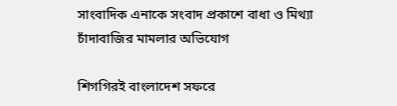সাংবাদিক এনাকে সংবাদ প্রকাশে বাধা ও মিথ্যা চাঁদাবাজির মামলার অভিযোগ

শিগগিরই বাংলাদেশ সফরে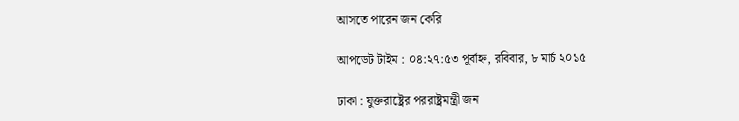আসতে পারেন জন কেরি

আপডেট টাইম : ০৪:২৭:৫৩ পূর্বাহ্ন, রবিবার, ৮ মার্চ ২০১৫

ঢাকা : যুক্তরাষ্ট্রের পররাষ্ট্রমন্ত্রী জন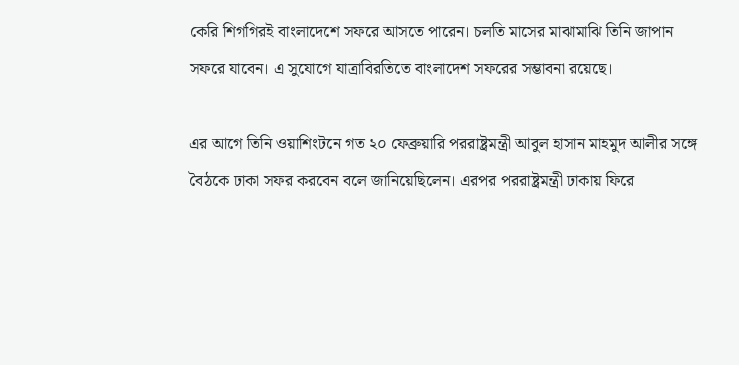কেরি শিগগিরই বাংলাদেশে সফরে আসতে পারেন। চলতি মাসের মাঝামাঝি তিনি জাপান সফরে যাবেন। এ সুযোগে যাত্রাবিরতিতে বাংলাদেশ সফরের সম্ভাবনা রয়েছে।

এর আগে তিনি ওয়াশিংটনে গত ২০ ফেব্রুয়ারি পররাষ্ট্রমন্ত্রী আবুল হাসান মাহমুদ আলীর সঙ্গে বৈঠকে ঢাকা সফর করবেন বলে জানিয়েছিলেন। এরপর পররাষ্ট্রমন্ত্রী ঢাকায় ফিরে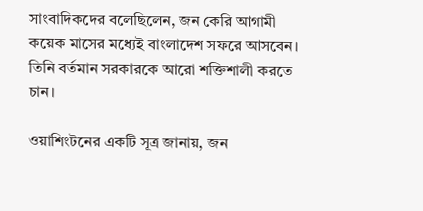সাংবাদিকদের বলেছিলেন, জন কেরি আগামী কয়েক মাসের মধ্যেই বাংলাদেশ সফরে আসবেন। তিনি বর্তমান সরকারকে আরো শক্তিশালী করতে চান।

ওয়াশিংটনের একটি সূত্র জানায়, জন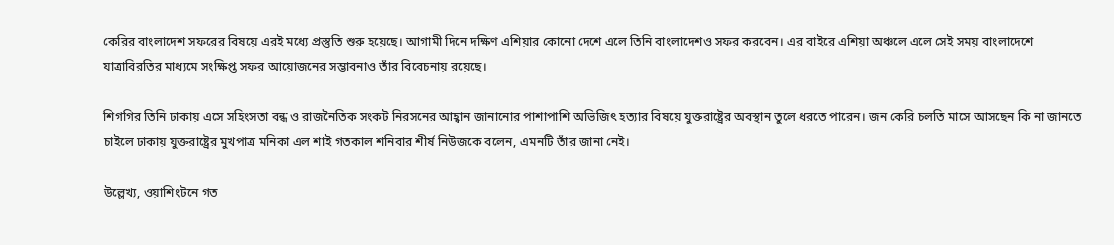কেরির বাংলাদেশ সফরের বিষয়ে এরই মধ্যে প্রস্তুতি শুরু হয়েছে। আগামী দিনে দক্ষিণ এশিয়ার কোনো দেশে এলে তিনি বাংলাদেশও সফর করবেন। এর বাইরে এশিয়া অঞ্চলে এলে সেই সময় বাংলাদেশে যাত্রাবিরতির মাধ্যমে সংক্ষিপ্ত সফর আয়োজনের সম্ভাবনাও তাঁর বিবেচনায় রয়েছে।

শিগগির তিনি ঢাকায় এসে সহিংসতা বন্ধ ও রাজনৈতিক সংকট নিরসনের আহ্বান জানানোর পাশাপাশি অভিজিৎ হত্যার বিষয়ে যুক্তরাষ্ট্রের অবস্থান তুলে ধরতে পারেন। জন কেরি চলতি মাসে আসছেন কি না জানতে চাইলে ঢাকায় যুক্তরাষ্ট্রের মুখপাত্র মনিকা এল শাই গতকাল শনিবার শীর্ষ নিউজকে বলেন, এমনটি তাঁর জানা নেই।

উল্লেখ্য, ওয়াশিংটনে গত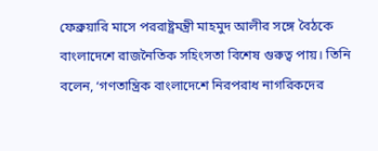ফেব্রুয়ারি মাসে পররাষ্ট্রমন্ত্রী মাহমুদ আলীর সঙ্গে বৈঠকে বাংলাদেশে রাজনৈতিক সহিংসতা বিশেষ গুরুত্ব পায়। তিনি বলেন, ‘গণতান্ত্রিক বাংলাদেশে নিরপরাধ নাগরিকদের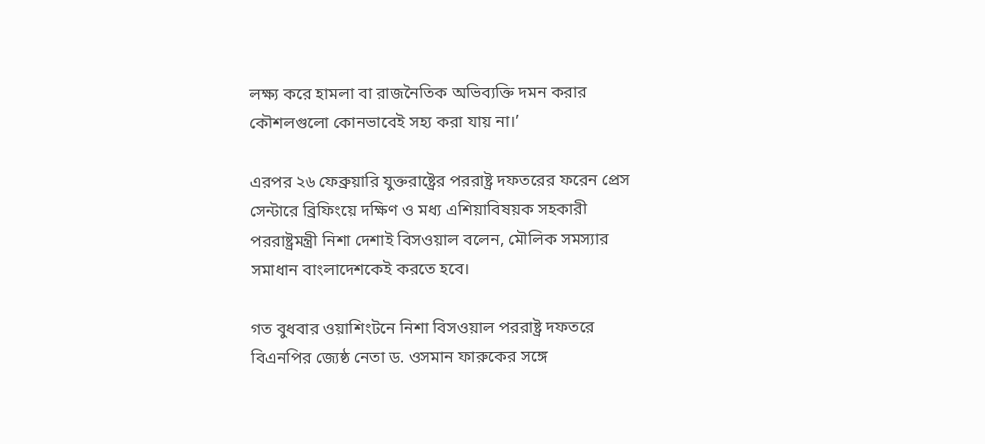লক্ষ্য করে হামলা বা রাজনৈতিক অভিব্যক্তি দমন করার কৌশলগুলো কোনভাবেই সহ্য করা যায় না।’

এরপর ২৬ ফেব্রুয়ারি যুক্তরাষ্ট্রের পররাষ্ট্র দফতরের ফরেন প্রেস সেন্টারে ব্রিফিংয়ে দক্ষিণ ও মধ্য এশিয়াবিষয়ক সহকারী পররাষ্ট্রমন্ত্রী নিশা দেশাই বিসওয়াল বলেন, মৌলিক সমস্যার সমাধান বাংলাদেশকেই করতে হবে।

গত বুধবার ওয়াশিংটনে নিশা বিসওয়াল পররাষ্ট্র দফতরে বিএনপির জ্যেষ্ঠ নেতা ড. ওসমান ফারুকের সঙ্গে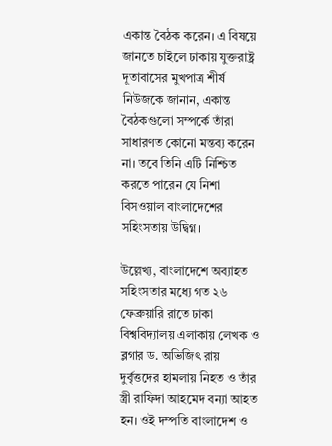একান্ত বৈঠক করেন। এ বিষয়ে জানতে চাইলে ঢাকায় যুক্তরাষ্ট্র দূতাবাসের মুখপাত্র শীর্ষ নিউজকে জানান, একান্ত বৈঠকগুলো সম্পর্কে তাঁরা সাধারণত কোনো মন্তব্য করেন না। তবে তিনি এটি নিশ্চিত করতে পারেন যে নিশা বিসওয়াল বাংলাদেশের সহিংসতায় উদ্বিগ্ন।

উল্লেখ্য, বাংলাদেশে অব্যাহত সহিংসতার মধ্যে গত ২৬ ফেব্রুয়ারি রাতে ঢাকা বিশ্ববিদ্যালয় এলাকায় লেখক ও ব্লগার ড. অভিজিৎ রায় দুর্বৃত্তদের হামলায় নিহত ও তাঁর স্ত্রী রাফিদা আহমেদ বন্যা আহত হন। ওই দম্পতি বাংলাদেশ ও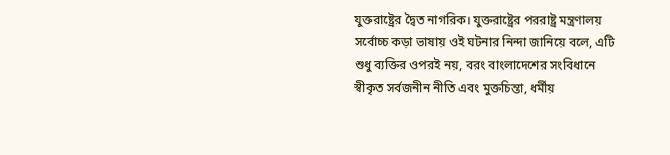যুক্তরাষ্ট্রের দ্বৈত নাগরিক। যুক্তরাষ্ট্রের পররাষ্ট্র মন্ত্রণালয় সর্বোচ্চ কড়া ভাষায় ওই ঘটনার নিন্দা জানিয়ে বলে, এটি শুধু ব্যক্তির ওপরই নয়, বরং বাংলাদেশের সংবিধানে স্বীকৃত সর্বজনীন নীতি এবং মুক্তচিন্তা, ধর্মীয়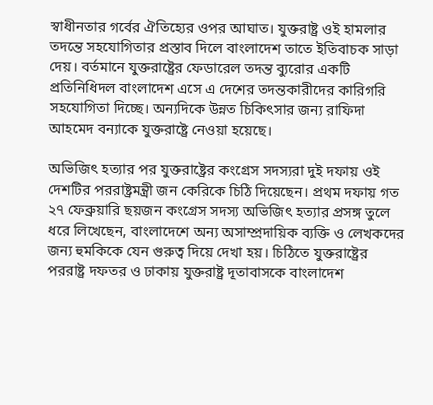স্বাধীনতার গর্বের ঐতিহ্যের ওপর আঘাত। যুক্তরাষ্ট্র ওই হামলার তদন্তে সহযোগিতার প্রস্তাব দিলে বাংলাদেশ তাতে ইতিবাচক সাড়া দেয়। বর্তমানে যুক্তরাষ্ট্রের ফেডারেল তদন্ত ব্যুরোর একটি প্রতিনিধিদল বাংলাদেশ এসে এ দেশের তদন্তকারীদের কারিগরি সহযোগিতা দিচ্ছে। অন্যদিকে উন্নত চিকিৎসার জন্য রাফিদা আহমেদ বন্যাকে যুক্তরাষ্ট্রে নেওয়া হয়েছে।

অভিজিৎ হত্যার পর যুক্তরাষ্ট্রের কংগ্রেস সদস্যরা দুই দফায় ওই দেশটির পররাষ্ট্রমন্ত্রী জন কেরিকে চিঠি দিয়েছেন। প্রথম দফায় গত ২৭ ফেব্রুয়ারি ছয়জন কংগ্রেস সদস্য অভিজিৎ হত্যার প্রসঙ্গ তুলে ধরে লিখেছেন, বাংলাদেশে অন্য অসাম্প্রদায়িক ব্যক্তি ও লেখকদের জন্য হুমকিকে যেন গুরুত্ব দিয়ে দেখা হয়। চিঠিতে যুক্তরাষ্ট্রের পররাষ্ট্র দফতর ও ঢাকায় যুক্তরাষ্ট্র দূতাবাসকে বাংলাদেশ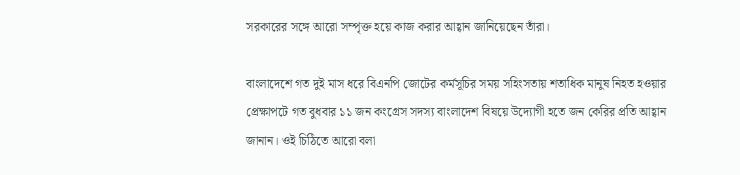সরকারের সঙ্গে আরো সম্পৃক্ত হয়ে কাজ করার আহ্বান জানিয়েছেন তাঁরা।

বাংলাদেশে গত দুই মাস ধরে বিএনপি জোটের কর্মসূচির সময় সহিংসতায় শতাধিক মানুষ নিহত হওয়ার প্রেক্ষাপটে গত বুধবার ১১ জন কংগ্রেস সদস্য বাংলাদেশ বিষয়ে উদ্যোগী হতে জন কেরির প্রতি আহ্বান জানান। ওই চিঠিতে আরো বলা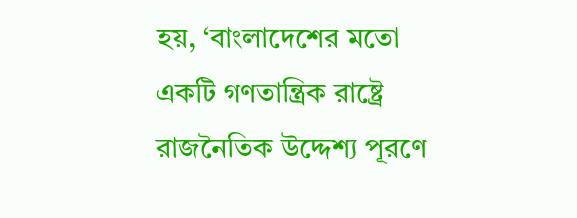হয়, ‘বাংলাদেশের মতো একটি গণতান্ত্রিক রাষ্ট্রে রাজনৈতিক উদ্দেশ্য পূরণে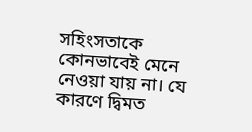সহিংসতাকে কোনভাবেই মেনে নেওয়া যায় না। যে কারণে দ্বিমত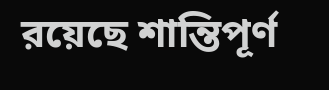রয়েছে শান্তিপূর্ণ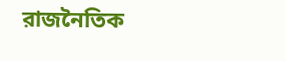রাজনৈতিক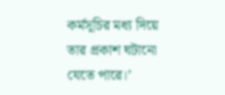কর্মসূচির মধ্য দিয়ে তার প্রকাশ ঘটানো যেতে পারে।’